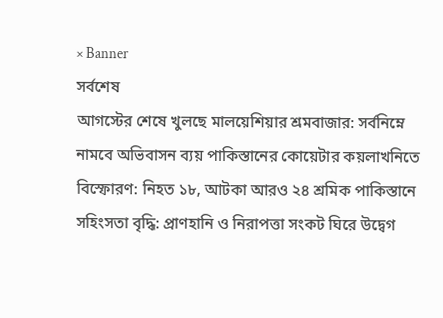× Banner
সর্বশেষ
আগস্টের শেষে খুলছে মালয়েশিয়ার শ্রমবাজার: সর্বনিম্নে নামবে অভিবাসন ব্যয় পাকিস্তানের কোয়েটার কয়লাখনিতে বিস্ফোরণ: নিহত ১৮, আটকা আরও ২৪ শ্রমিক পাকিস্তানে সহিংসতা বৃদ্ধি: প্রাণহানি ও নিরাপত্তা সংকট ঘিরে উদ্বেগ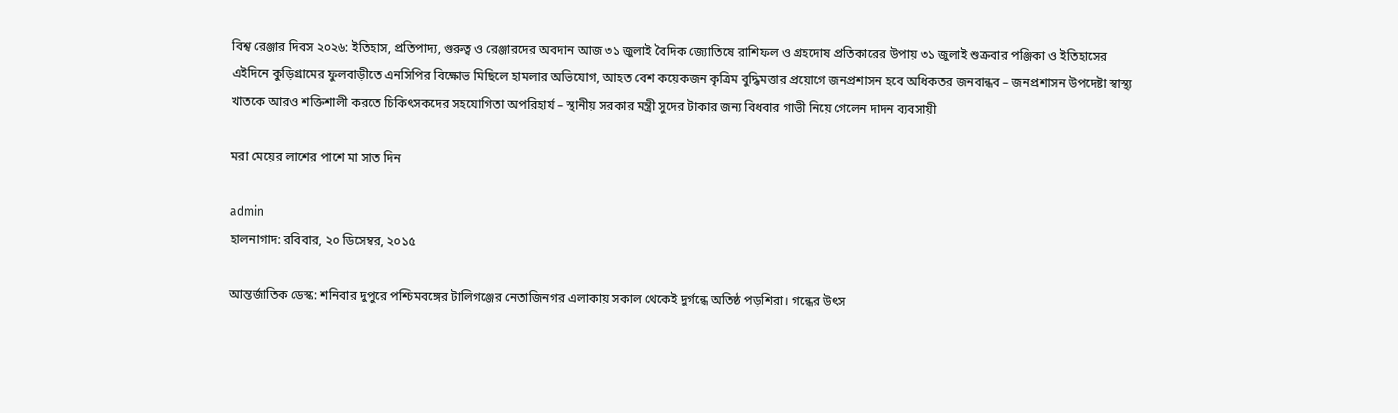বিশ্ব রেঞ্জার দিবস ২০২৬: ইতিহাস, প্রতিপাদ্য, গুরুত্ব ও রেঞ্জারদের অবদান আজ ৩১ জুলাই বৈদিক জ্যোতিষে রাশিফল ও গ্রহদোষ প্রতিকারের উপায় ৩১ জুলাই শুক্রবার পঞ্জিকা ও ইতিহাসের এইদিনে কুড়িগ্রামের ফুলবাড়ীতে এনসিপির বিক্ষোভ মিছিলে হামলার অভিযোগ, আহত বেশ কয়েকজন কৃত্রিম বুদ্ধিমত্তার প্রয়োগে জনপ্রশাসন হবে অধিকতর জনবান্ধব – জনপ্রশাসন উপদেষ্টা স্বাস্থ্য খাতকে আরও শক্তিশালী করতে চিকিৎসকদের সহযোগিতা অপরিহার্য – স্থানীয় সরকার মন্ত্রী সুদের টাকার জন্য বিধবার গাভী নিয়ে গেলেন দাদন ব্যবসায়ী

মরা মেয়ের লাশের পাশে মা সাত দিন

admin
হালনাগাদ: রবিবার, ২০ ডিসেম্বর, ২০১৫

আন্তর্জাতিক ডেস্ক: শনিবার দুপুরে পশ্চিমবঙ্গের টালিগঞ্জের নেতাজিনগর এলাকায় সকাল থেকেই দুর্গন্ধে অতিষ্ঠ পড়শিরা। গন্ধের উৎস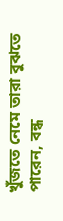খুঁজতে নেমে তারা বুঝতে পারেন, বন্ধ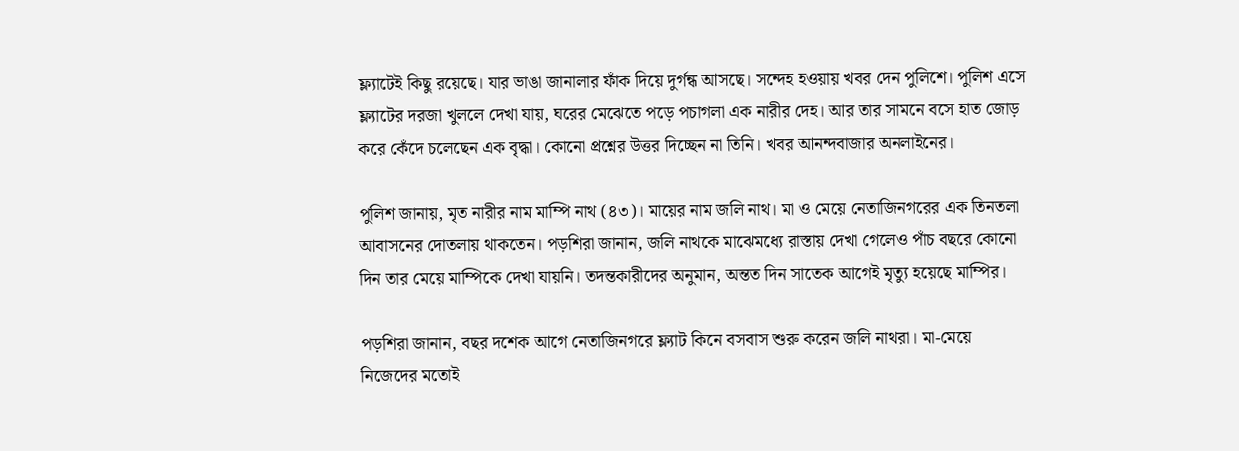ফ্ল্যাটেই কিছু রয়েছে। যার ভাঙা জানালার ফাঁক দিয়ে দুর্গন্ধ আসছে। সন্দেহ হওয়ায় খবর দেন পুলিশে। পুলিশ এসে ফ্ল্যাটের দরজা খুললে দেখা যায়, ঘরের মেঝেতে পড়ে পচাগলা এক নারীর দেহ। আর তার সামনে বসে হাত জোড় করে কেঁদে চলেছেন এক বৃদ্ধা। কোনো প্রশ্নের উত্তর দিচ্ছেন না তিনি। খবর আনন্দবাজার অনলাইনের।

পুলিশ জানায়, মৃত নারীর নাম মাম্পি নাথ (৪৩)। মায়ের নাম জলি নাথ। মা ও মেয়ে নেতাজিনগরের এক তিনতলা আবাসনের দোতলায় থাকতেন। পড়শিরা জানান, জলি নাথকে মাঝেমধ্যে রাস্তায় দেখা গেলেও পাঁচ বছরে কোনো দিন তার মেয়ে মাম্পিকে দেখা যায়নি। তদন্তকারীদের অনুমান, অন্তত দিন সাতেক আগেই মৃত্যু হয়েছে মাম্পির।

পড়শিরা জানান, বছর দশেক আগে নেতাজিনগরে ফ্ল্যাট কিনে বসবাস শুরু করেন জলি নাথরা। মা-মেয়ে নিজেদের মতোই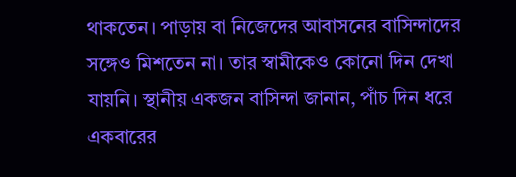থাকতেন। পাড়ায় বা নিজেদের আবাসনের বাসিন্দাদের সঙ্গেও মিশতেন না। তার স্বামীকেও কোনো দিন দেখা যায়নি। স্থানীয় একজন বাসিন্দা জানান, পাঁচ দিন ধরে একবারের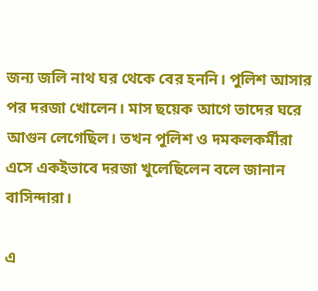জন্য জলি নাথ ঘর থেকে বের হননি। পুলিশ আসার পর দরজা খোলেন। মাস ছয়েক আগে তাদের ঘরে আগুন লেগেছিল। তখন পুলিশ ও দমকলকর্মীরা এসে একইভাবে দরজা খুলেছিলেন বলে জানান বাসিন্দারা।

এ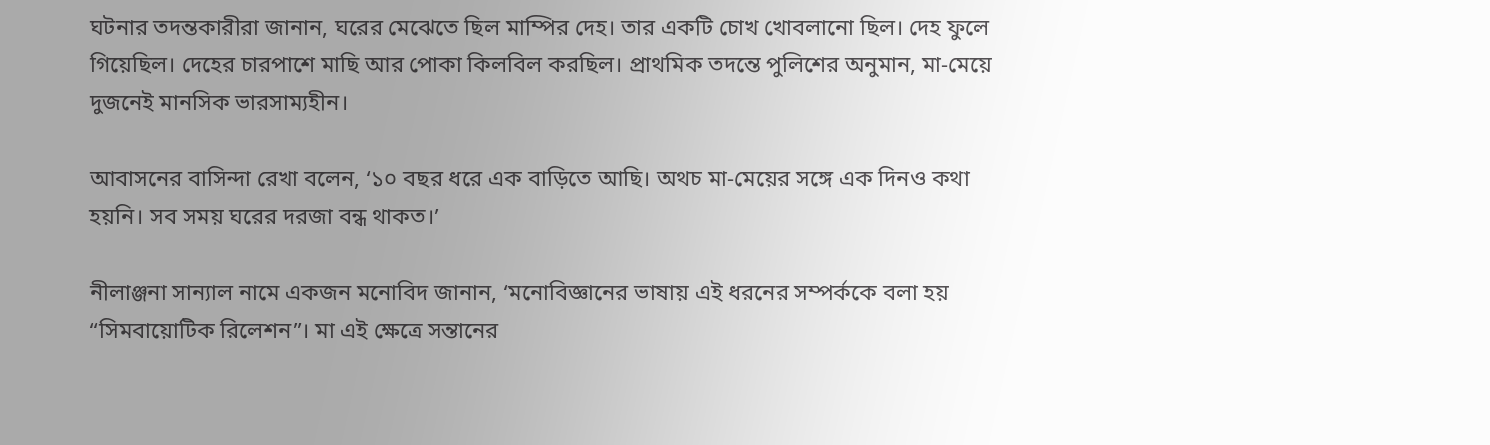ঘটনার তদন্তকারীরা জানান, ঘরের মেঝেতে ছিল মাম্পির দেহ। তার একটি চোখ খোবলানো ছিল। দেহ ফুলে গিয়েছিল। দেহের চারপাশে মাছি আর পোকা কিলবিল করছিল। প্রাথমিক তদন্তে পুলিশের অনুমান, মা-মেয়ে দুজনেই মানসিক ভারসাম্যহীন।

আবাসনের বাসিন্দা রেখা বলেন, ‘১০ বছর ধরে এক বাড়িতে আছি। অথচ মা-মেয়ের সঙ্গে এক দিনও কথা হয়নি। সব সময় ঘরের দরজা বন্ধ থাকত।’

নীলাঞ্জনা সান্যাল নামে একজন মনোবিদ জানান, ‘মনোবিজ্ঞানের ভাষায় এই ধরনের সম্পর্ককে বলা হয় “সিমবায়োটিক রিলেশন”। মা এই ক্ষেত্রে সন্তানের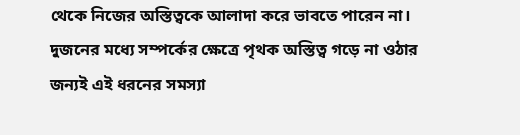থেকে নিজের অস্তিত্বকে আলাদা করে ভাবতে পারেন না। দুজনের মধ্যে সম্পর্কের ক্ষেত্রে পৃথক অস্তিত্ব গড়ে না ওঠার জন্যই এই ধরনের সমস্যা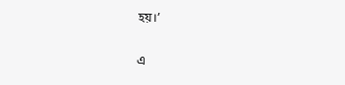হয়।’


এ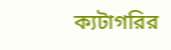ক্যটাগরির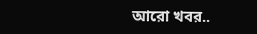আরো খবর..